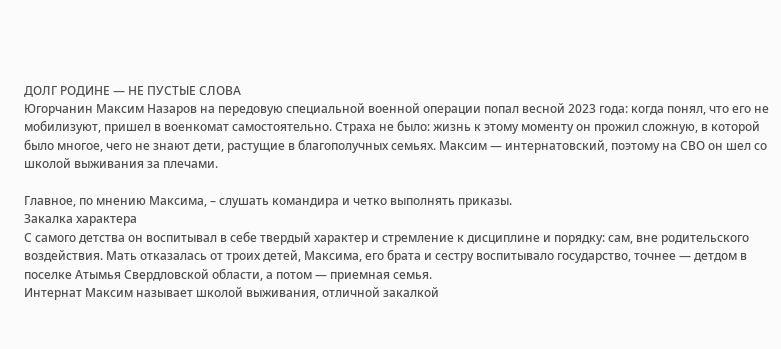ДОЛГ РОДИНЕ — НЕ ПУСТЫЕ СЛОВА
Югорчанин Максим Назаров на передовую специальной военной операции попал весной 2023 года: когда понял, что его не мобилизуют, пришел в военкомат самостоятельно. Страха не было: жизнь к этому моменту он прожил сложную, в которой было многое, чего не знают дети, растущие в благополучных семьях. Максим — интернатовский, поэтому на СВО он шел со школой выживания за плечами.

Главное, по мнению Максима, – слушать командира и четко выполнять приказы.
Закалка характера
С самого детства он воспитывал в себе твердый характер и стремление к дисциплине и порядку: сам, вне родительского воздействия. Мать отказалась от троих детей, Максима, его брата и сестру воспитывало государство, точнее — детдом в поселке Атымья Свердловской области, а потом — приемная семья.
Интернат Максим называет школой выживания, отличной закалкой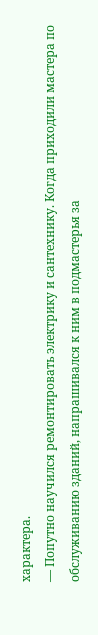характера.
— Попутно научился ремонтировать электрику и сантехнику. Когда приходили мастера по обслуживанию зданий, напрашивался к ним в подмастерья за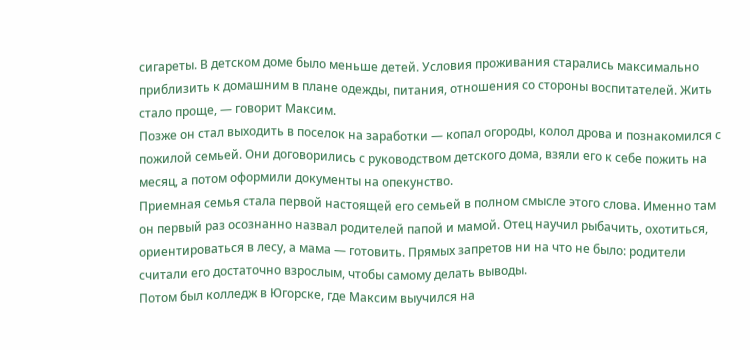сигареты. В детском доме было меньше детей. Условия проживания старались максимально приблизить к домашним в плане одежды, питания, отношения со стороны воспитателей. Жить стало проще, — говорит Максим.
Позже он стал выходить в поселок на заработки — копал огороды, колол дрова и познакомился с пожилой семьей. Они договорились с руководством детского дома, взяли его к себе пожить на месяц, а потом оформили документы на опекунство.
Приемная семья стала первой настоящей его семьей в полном смысле этого слова. Именно там он первый раз осознанно назвал родителей папой и мамой. Отец научил рыбачить, охотиться, ориентироваться в лесу, а мама — готовить. Прямых запретов ни на что не было: родители считали его достаточно взрослым, чтобы самому делать выводы.
Потом был колледж в Югорске, где Максим выучился на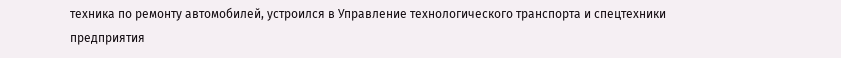техника по ремонту автомобилей, устроился в Управление технологического транспорта и спецтехники предприятия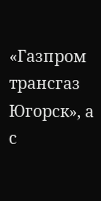«Газпром трансгаз Югорск», а с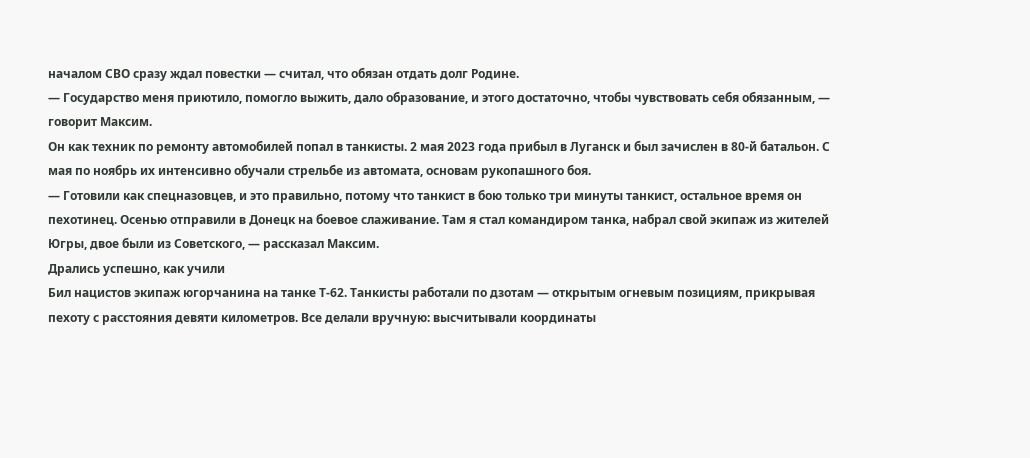началом СВО сразу ждал повестки — считал, что обязан отдать долг Родине.
— Государство меня приютило, помогло выжить, дало образование, и этого достаточно, чтобы чувствовать себя обязанным, — говорит Максим.
Он как техник по ремонту автомобилей попал в танкисты. 2 мая 2023 года прибыл в Луганск и был зачислен в 80-й батальон. С мая по ноябрь их интенсивно обучали стрельбе из автомата, основам рукопашного боя.
— Готовили как спецназовцев, и это правильно, потому что танкист в бою только три минуты танкист, остальное время он пехотинец. Осенью отправили в Донецк на боевое слаживание. Там я стал командиром танка, набрал свой экипаж из жителей Югры, двое были из Советского, — рассказал Максим.
Дрались успешно, как учили
Бил нацистов экипаж югорчанина на танке Т-62. Танкисты работали по дзотам — открытым огневым позициям, прикрывая пехоту с расстояния девяти километров. Все делали вручную: высчитывали координаты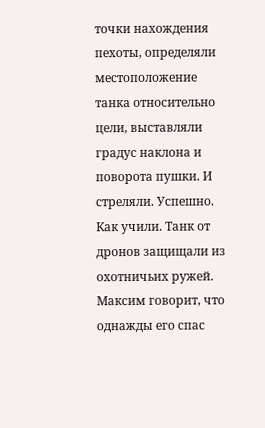точки нахождения пехоты, определяли местоположение танка относительно цели, выставляли градус наклона и поворота пушки. И стреляли. Успешно. Как учили. Танк от дронов защищали из охотничьих ружей.
Максим говорит, что однажды его спас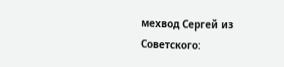мехвод Сергей из Советского: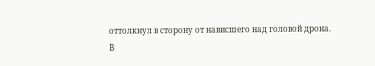оттолкнул в сторону от нависшего над головой дрона.
В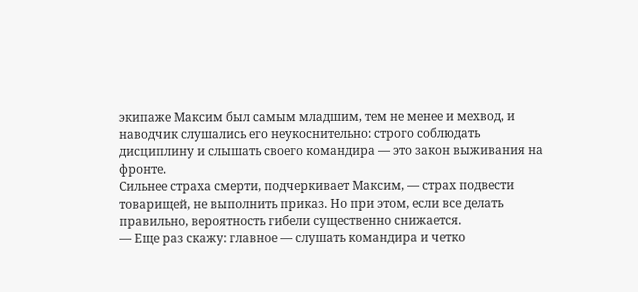экипаже Максим был самым младшим, тем не менее и мехвод, и наводчик слушались его неукоснительно: строго соблюдать дисциплину и слышать своего командира — это закон выживания на фронте.
Сильнее страха смерти, подчеркивает Максим, — страх подвести товарищей, не выполнить приказ. Но при этом, если все делать правильно, вероятность гибели существенно снижается.
— Еще раз скажу: главное — слушать командира и четко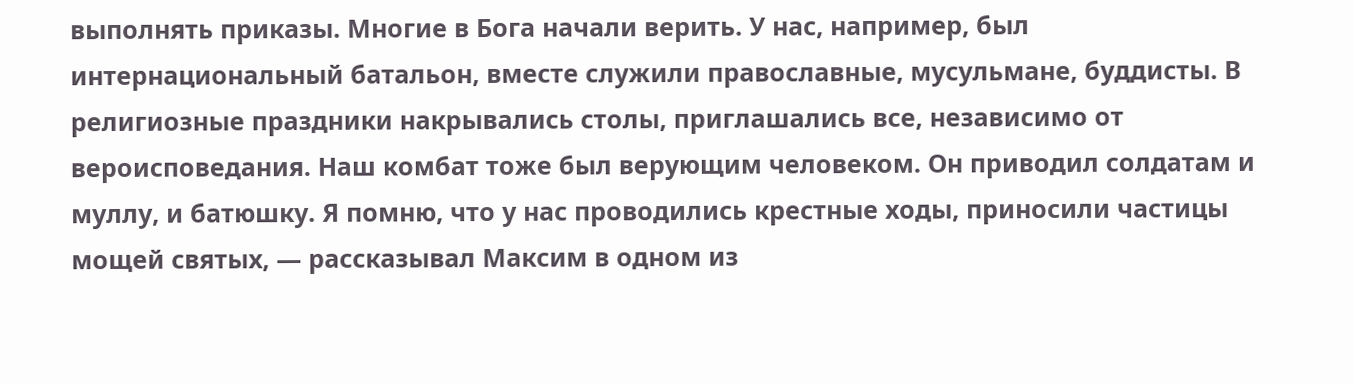выполнять приказы. Многие в Бога начали верить. У нас, например, был интернациональный батальон, вместе служили православные, мусульмане, буддисты. В религиозные праздники накрывались столы, приглашались все, независимо от вероисповедания. Наш комбат тоже был верующим человеком. Он приводил солдатам и муллу, и батюшку. Я помню, что у нас проводились крестные ходы, приносили частицы мощей святых, — рассказывал Максим в одном из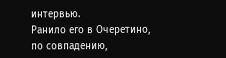интервью.
Ранило его в Очеретино, по совпадению,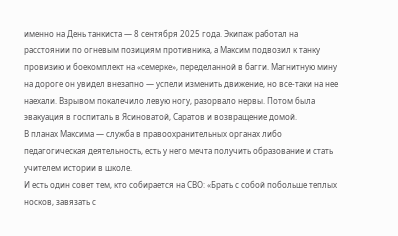именно на День танкиста — 8 сентября 2025 года. Экипаж работал на расстоянии по огневым позициям противника, а Максим подвозил к танку провизию и боекомплект на «семерке», переделанной в багги. Магнитную мину на дороге он увидел внезапно — успели изменить движение, но все-таки на нее наехали. Взрывом покалечило левую ногу, разорвало нервы. Потом была эвакуация в госпиталь в Ясиноватой, Саратов и возвращение домой.
В планах Максима — служба в правоохранительных органах либо педагогическая деятельность, есть у него мечта получить образование и стать учителем истории в школе.
И есть один совет тем, кто собирается на СВО: «Брать с собой побольше теплых носков, завязать с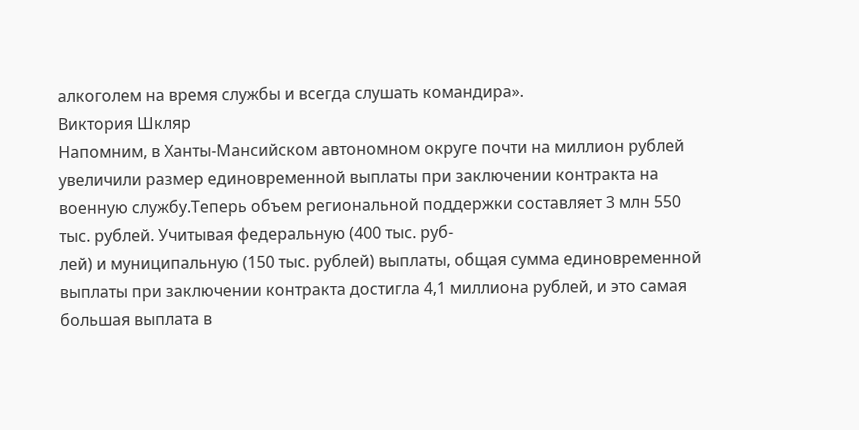алкоголем на время службы и всегда слушать командира».
Виктория Шкляр
Напомним, в Ханты-Мансийском автономном округе почти на миллион рублей увеличили размер единовременной выплаты при заключении контракта на военную службу.Теперь объем региональной поддержки составляет 3 млн 550 тыс. рублей. Учитывая федеральную (400 тыс. руб-
лей) и муниципальную (150 тыс. рублей) выплаты, общая сумма единовременной выплаты при заключении контракта достигла 4,1 миллиона рублей, и это самая большая выплата в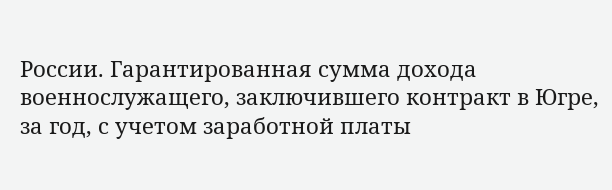России. Гарантированная сумма дохода военнослужащего, заключившего контракт в Югре, за год, с учетом заработной платы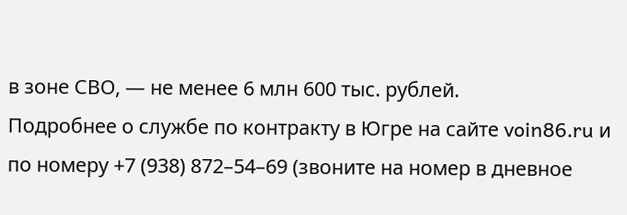в зоне СВО, — не менее 6 млн 600 тыс. рублей.
Подробнее о службе по контракту в Югре на сайте voin86.ru и по номеру +7 (938) 872–54–69 (звоните на номер в дневное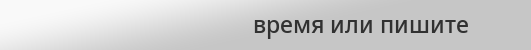время или пишите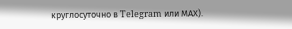круглосуточно в Telegram или МАХ).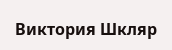Виктория Шкляр